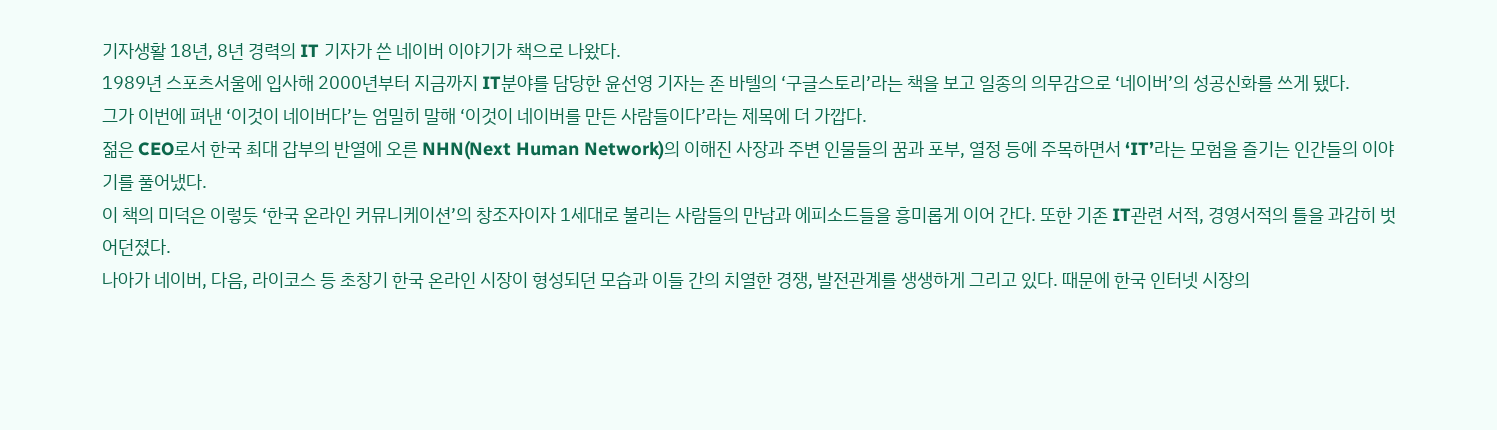기자생활 18년, 8년 경력의 IT 기자가 쓴 네이버 이야기가 책으로 나왔다.
1989년 스포츠서울에 입사해 2000년부터 지금까지 IT분야를 담당한 윤선영 기자는 존 바텔의 ‘구글스토리’라는 책을 보고 일종의 의무감으로 ‘네이버’의 성공신화를 쓰게 됐다.
그가 이번에 펴낸 ‘이것이 네이버다’는 엄밀히 말해 ‘이것이 네이버를 만든 사람들이다’라는 제목에 더 가깝다.
젊은 CEO로서 한국 최대 갑부의 반열에 오른 NHN(Next Human Network)의 이해진 사장과 주변 인물들의 꿈과 포부, 열정 등에 주목하면서 ‘IT’라는 모험을 즐기는 인간들의 이야기를 풀어냈다.
이 책의 미덕은 이렇듯 ‘한국 온라인 커뮤니케이션’의 창조자이자 1세대로 불리는 사람들의 만남과 에피소드들을 흥미롭게 이어 간다. 또한 기존 IT관련 서적, 경영서적의 틀을 과감히 벗어던졌다.
나아가 네이버, 다음, 라이코스 등 초창기 한국 온라인 시장이 형성되던 모습과 이들 간의 치열한 경쟁, 발전관계를 생생하게 그리고 있다. 때문에 한국 인터넷 시장의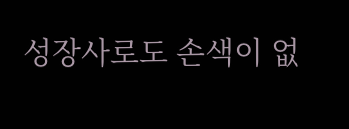성장사로도 손색이 없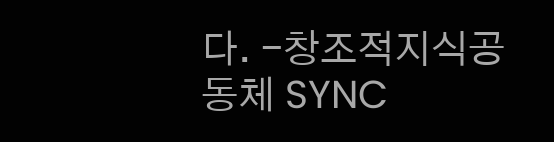다. -창조적지식공동체 SYNC